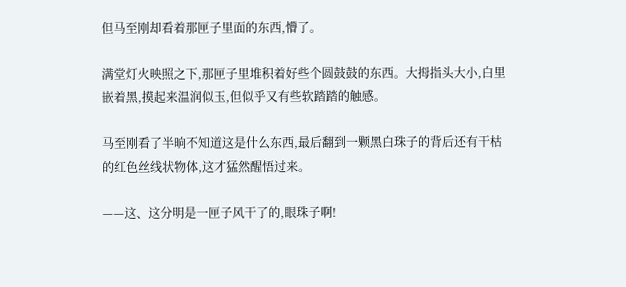但马至刚却看着那匣子里面的东西,懵了。

满堂灯火映照之下,那匣子里堆积着好些个圆鼓鼓的东西。大拇指头大小,白里嵌着黑,摸起来温润似玉,但似乎又有些软踏踏的触感。

马至刚看了半晌不知道这是什么东西,最后翻到一颗黑白珠子的背后还有干枯的红色丝线状物体,这才猛然醒悟过来。

——这、这分明是一匣子风干了的,眼珠子啊!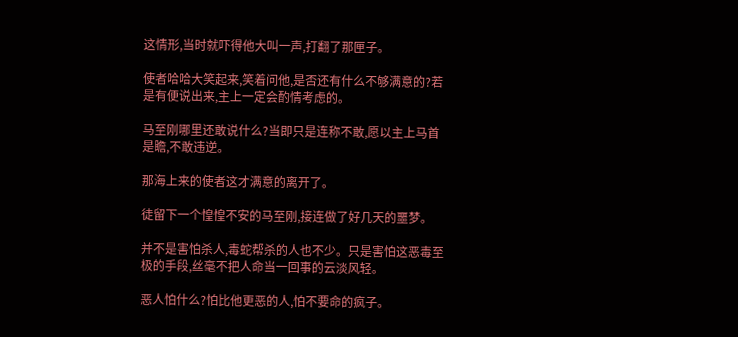这情形,当时就吓得他大叫一声,打翻了那匣子。

使者哈哈大笑起来,笑着问他,是否还有什么不够满意的?若是有便说出来,主上一定会酌情考虑的。

马至刚哪里还敢说什么?当即只是连称不敢,愿以主上马首是瞻,不敢违逆。

那海上来的使者这才满意的离开了。

徒留下一个惶惶不安的马至刚,接连做了好几天的噩梦。

并不是害怕杀人,毒蛇帮杀的人也不少。只是害怕这恶毒至极的手段,丝毫不把人命当一回事的云淡风轻。

恶人怕什么?怕比他更恶的人,怕不要命的疯子。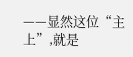——显然这位“主上”,就是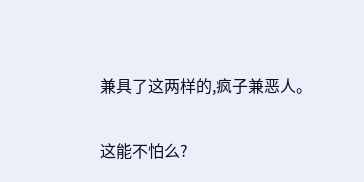兼具了这两样的,疯子兼恶人。

这能不怕么?